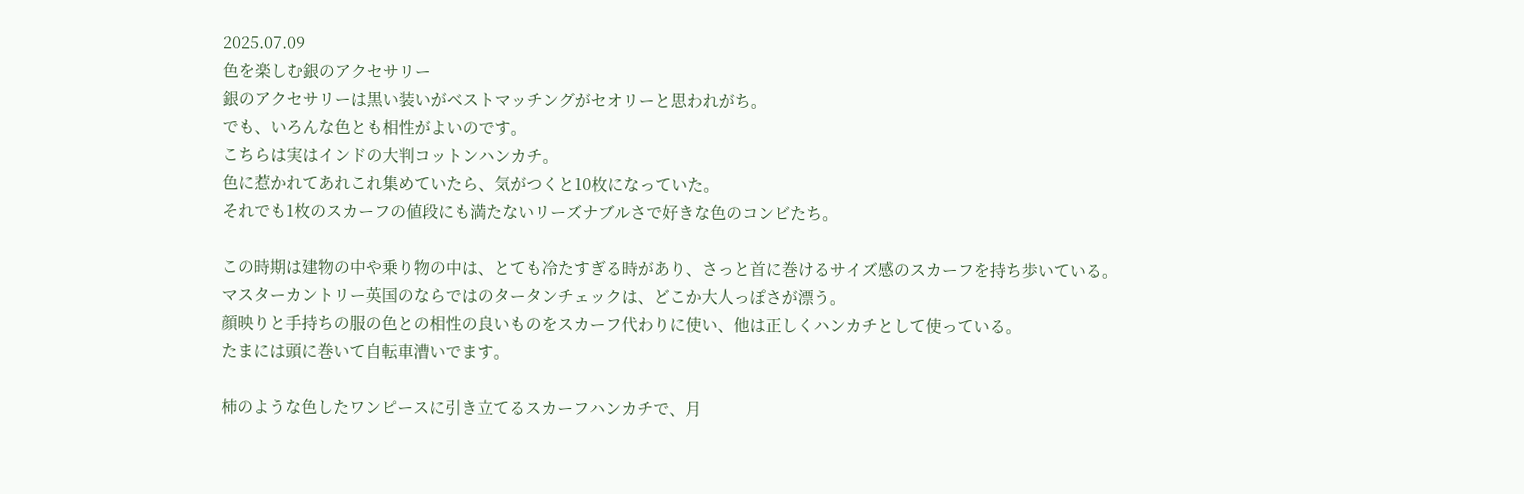2025.07.09
色を楽しむ銀のアクセサリー
銀のアクセサリーは黒い装いがベストマッチングがセオリーと思われがち。
でも、いろんな色とも相性がよいのです。
こちらは実はインドの大判コットンハンカチ。
色に惹かれてあれこれ集めていたら、気がつくと10枚になっていた。
それでも1枚のスカーフの値段にも満たないリーズナブルさで好きな色のコンビたち。

この時期は建物の中や乗り物の中は、とても冷たすぎる時があり、さっと首に巻けるサイズ感のスカーフを持ち歩いている。
マスターカントリー英国のならではのタータンチェックは、どこか大人っぽさが漂う。
顔映りと手持ちの服の色との相性の良いものをスカーフ代わりに使い、他は正しくハンカチとして使っている。
たまには頭に巻いて自転車漕いでます。

柿のような色したワンピースに引き立てるスカーフハンカチで、月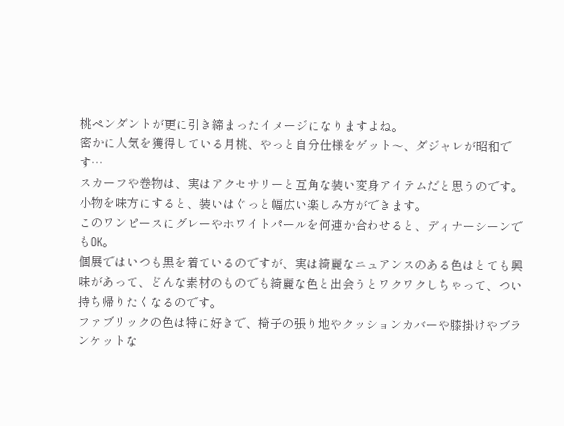桃ペンダントが更に引き締まったイメージになりますよね。
密かに人気を獲得している月桃、やっと自分仕様をゲット〜、ダジャレが昭和です…
スカーフや巻物は、実はアクセサリーと互角な装い変身アイテムだと思うのです。
小物を味方にすると、装いはぐっと幅広い楽しみ方ができます。
このワンピースにグレーやホワイトパールを何連か合わせると、ディナーシーンでもOK。
個展ではいつも黒を着ているのですが、実は綺麗なニュアンスのある色はとても興味があって、どんな素材のものでも綺麗な色と出会うとワクワクしちゃって、つい持ち帰りたくなるのです。
ファブリックの色は特に好きで、椅子の張り地やクッションカバーや膝掛けやブランケットな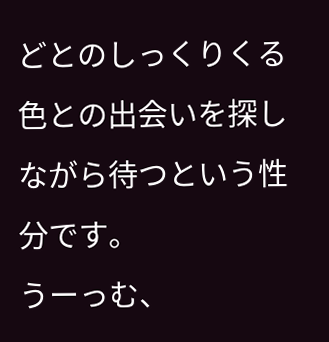どとのしっくりくる色との出会いを探しながら待つという性分です。
うーっむ、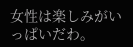女性は楽しみがいっぱいだわ。